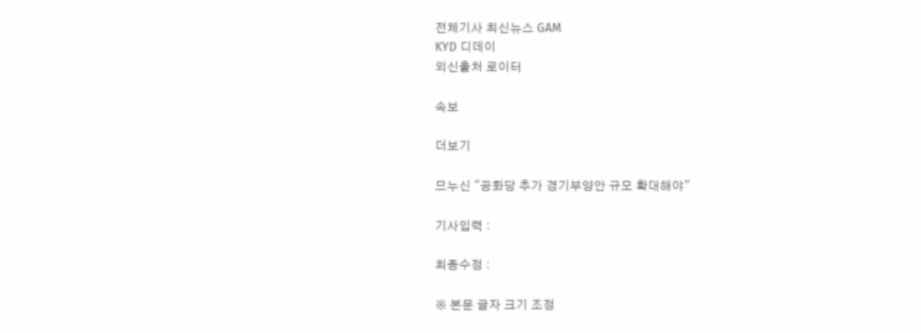전체기사 최신뉴스 GAM
KYD 디데이
외신출처 로이터

속보

더보기

므누신 "공화당 추가 경기부양안 규모 확대해야"

기사입력 :

최종수정 :

※ 본문 글자 크기 조정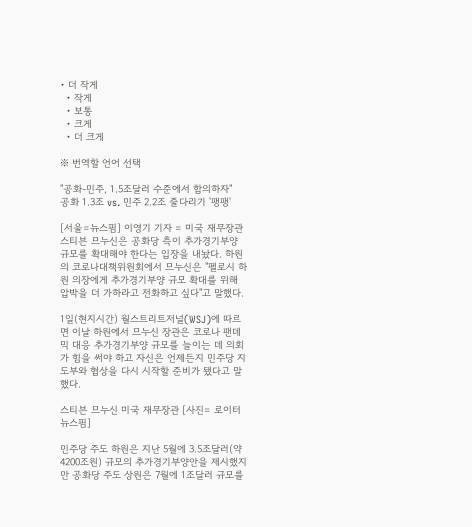• 더 작게
  • 작게
  • 보통
  • 크게
  • 더 크게

※ 번역할 언어 선택

"공화-민주, 1.5조달러 수준에서 합의하자"
공화 1.3조 vs. 민주 2.2조 줄다리기 '팽팽'

[서울=뉴스핌] 이영기 기자 = 미국 재무장관 스티븐 므누신은 공화당 측이 추가경기부양 규모를 확대해야 한다는 입장을 내놨다. 하원의 코로나대책위원회에서 므누신은 "펠로시 하원 의장에게 추가경기부양 규모 확대를 위해 압박을 더 가하라고 전화하고 싶다"고 말했다.

1일(현지시간) 월스트리트저널(WSJ)에 따르면 이날 하원에서 므누신 장관은 코로나 팬데믹 대응 추가경기부양 규모를 늘이는 데 의회가 힘을 써야 하고 자신은 언제든지 민주당 지도부와 협상을 다시 시작할 준비가 됐다고 말했다.

스티븐 므누신 미국 재무장관 [사진= 로이터 뉴스핌]

민주당 주도 하원은 지난 5월에 3.5조달러(약4200조원) 규모의 추가경기부양안을 제시했지만 공화당 주도 상원은 7월에 1조달러 규모를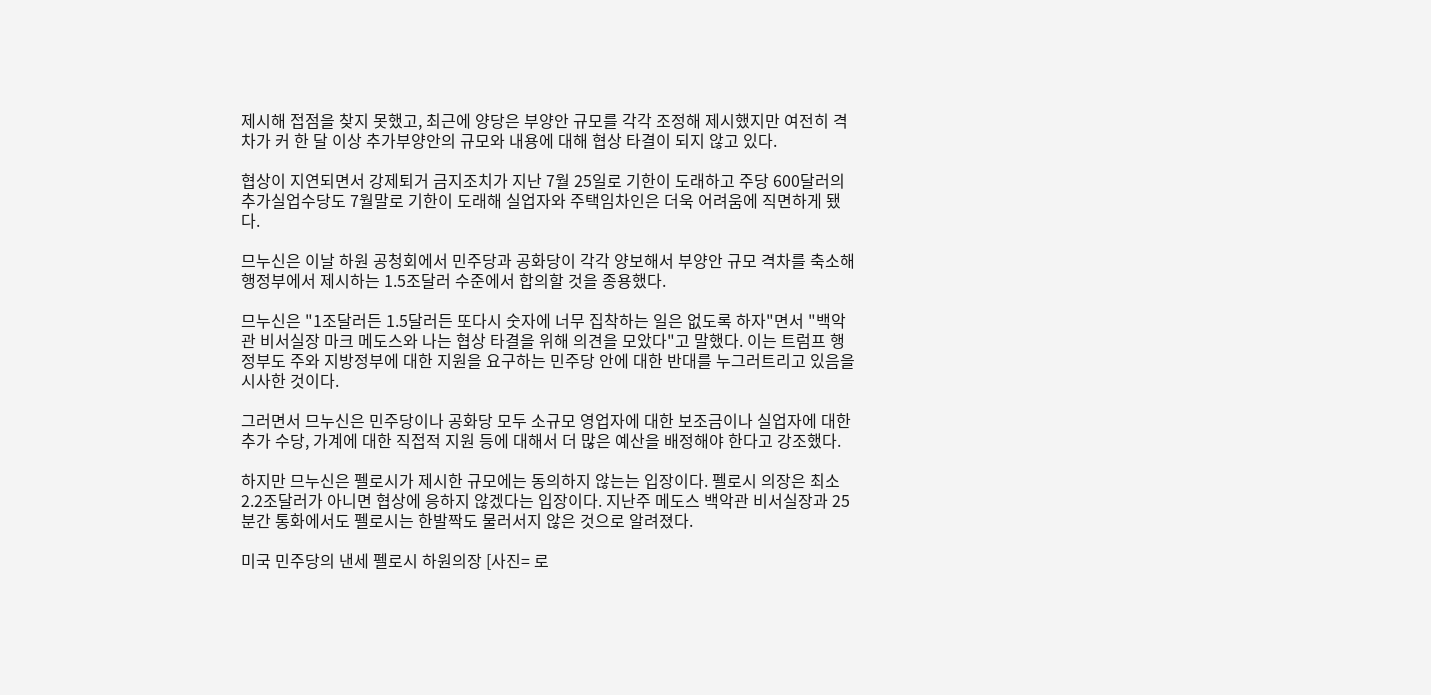제시해 접점을 찾지 못했고, 최근에 양당은 부양안 규모를 각각 조정해 제시했지만 여전히 격차가 커 한 달 이상 추가부양안의 규모와 내용에 대해 협상 타결이 되지 않고 있다.

협상이 지연되면서 강제퇴거 금지조치가 지난 7월 25일로 기한이 도래하고 주당 600달러의 추가실업수당도 7월말로 기한이 도래해 실업자와 주택임차인은 더욱 어려움에 직면하게 됐다.

므누신은 이날 하원 공청회에서 민주당과 공화당이 각각 양보해서 부양안 규모 격차를 축소해 행정부에서 제시하는 1.5조달러 수준에서 합의할 것을 종용했다.

므누신은 "1조달러든 1.5달러든 또다시 숫자에 너무 집착하는 일은 없도록 하자"면서 "백악관 비서실장 마크 메도스와 나는 협상 타결을 위해 의견을 모았다"고 말했다. 이는 트럼프 행정부도 주와 지방정부에 대한 지원을 요구하는 민주당 안에 대한 반대를 누그러트리고 있음을 시사한 것이다.

그러면서 므누신은 민주당이나 공화당 모두 소규모 영업자에 대한 보조금이나 실업자에 대한 추가 수당, 가계에 대한 직접적 지원 등에 대해서 더 많은 예산을 배정해야 한다고 강조했다.

하지만 므누신은 펠로시가 제시한 규모에는 동의하지 않는는 입장이다. 펠로시 의장은 최소 2.2조달러가 아니면 협상에 응하지 않겠다는 입장이다. 지난주 메도스 백악관 비서실장과 25분간 통화에서도 펠로시는 한발짝도 물러서지 않은 것으로 알려졌다.

미국 민주당의 낸세 펠로시 하원의장 [사진= 로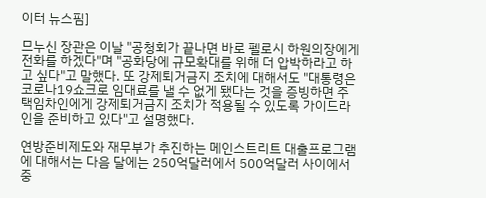이터 뉴스핌]

므누신 장관은 이날 "공청회가 끝나면 바로 펠로시 하원의장에게 전화를 하겠다"며 "공화당에 규모확대를 위해 더 압박하라고 하고 싶다"고 말했다. 또 강제퇴거금지 조치에 대해서도 "대통령은 코로나19쇼크로 임대료를 낼 수 없게 됐다는 것을 증빙하면 주택임차인에게 강제퇴거금지 조치가 적용될 수 있도록 가이드라인을 준비하고 있다"고 설명했다.

연방준비제도와 재무부가 추진하는 메인스트리트 대출프로그램에 대해서는 다음 달에는 250억달러에서 500억달러 사이에서 중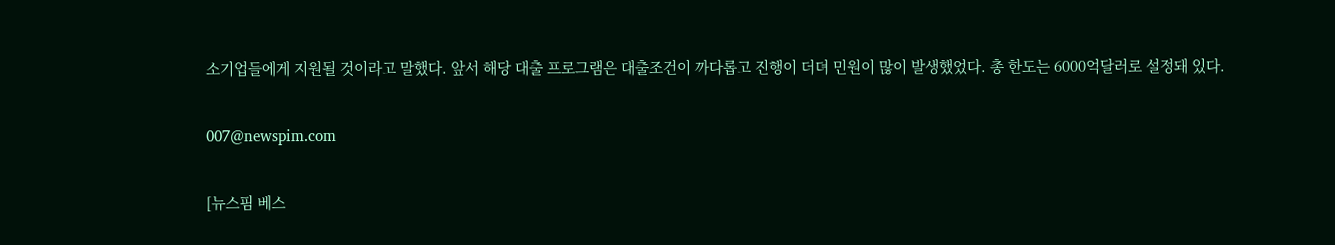소기업들에게 지원될 것이라고 말했다. 앞서 해당 대출 프로그램은 대출조건이 까다롭고 진행이 더뎌 민원이 많이 발생했었다. 총 한도는 6000억달러로 설정돼 있다.

007@newspim.com

[뉴스핌 베스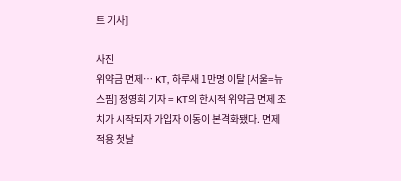트 기사]

사진
위약금 면제… KT, 하루새 1만명 이탈 [서울=뉴스핌] 정영희 기자 = KT의 한시적 위약금 면제 조치가 시작되자 가입자 이동이 본격화됐다. 면제 적용 첫날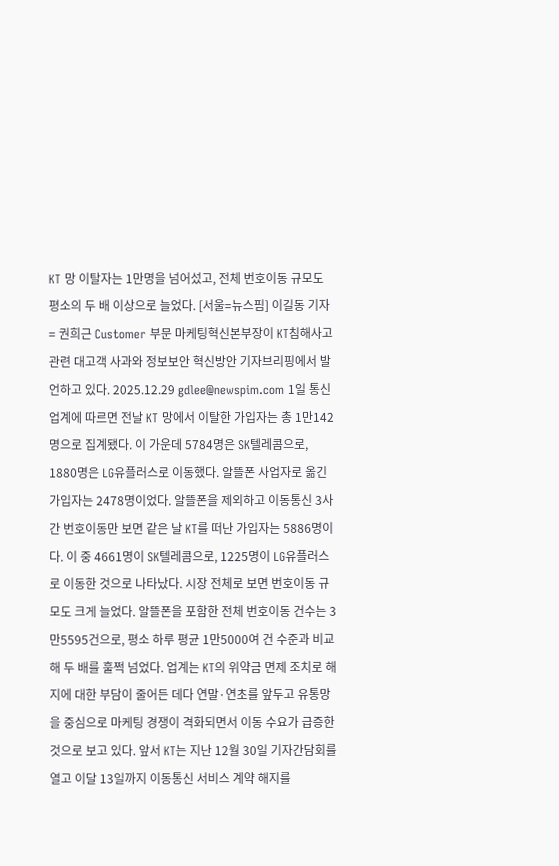KT 망 이탈자는 1만명을 넘어섰고, 전체 번호이동 규모도 평소의 두 배 이상으로 늘었다. [서울=뉴스핌] 이길동 기자 = 권희근 Customer 부문 마케팅혁신본부장이 KT침해사고 관련 대고객 사과와 정보보안 혁신방안 기자브리핑에서 발언하고 있다. 2025.12.29 gdlee@newspim.com 1일 통신업계에 따르면 전날 KT 망에서 이탈한 가입자는 총 1만142명으로 집계됐다. 이 가운데 5784명은 SK텔레콤으로, 1880명은 LG유플러스로 이동했다. 알뜰폰 사업자로 옮긴 가입자는 2478명이었다. 알뜰폰을 제외하고 이동통신 3사 간 번호이동만 보면 같은 날 KT를 떠난 가입자는 5886명이다. 이 중 4661명이 SK텔레콤으로, 1225명이 LG유플러스로 이동한 것으로 나타났다. 시장 전체로 보면 번호이동 규모도 크게 늘었다. 알뜰폰을 포함한 전체 번호이동 건수는 3만5595건으로, 평소 하루 평균 1만5000여 건 수준과 비교해 두 배를 훌쩍 넘었다. 업계는 KT의 위약금 면제 조치로 해지에 대한 부담이 줄어든 데다 연말·연초를 앞두고 유통망을 중심으로 마케팅 경쟁이 격화되면서 이동 수요가 급증한 것으로 보고 있다. 앞서 KT는 지난 12월 30일 기자간담회를 열고 이달 13일까지 이동통신 서비스 계약 해지를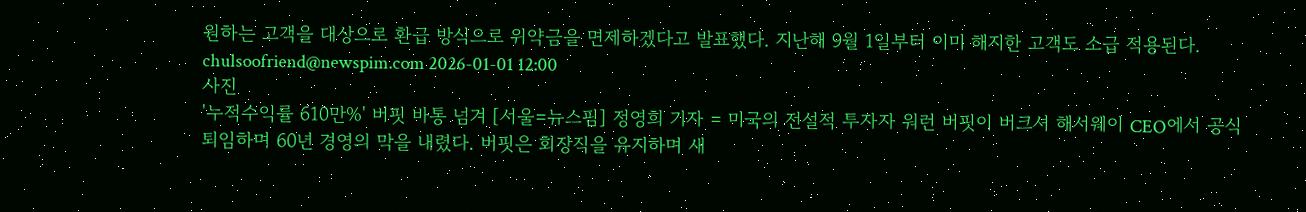원하는 고객을 대상으로 환급 방식으로 위약금을 면제하겠다고 발표했다. 지난해 9월 1일부터 이미 해지한 고객도 소급 적용된다. chulsoofriend@newspim.com 2026-01-01 12:00
사진
'누적수익률 610만%' 버핏 바통 넘겨 [서울=뉴스핌] 정영희 기자 = 미국의 전설적 투자자 워런 버핏이 버크셔 해서웨이 CEO에서 공식 퇴임하며 60년 경영의 막을 내렸다. 버핏은 회장직을 유지하며 새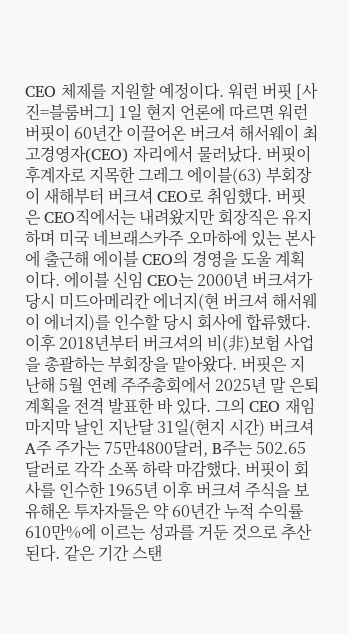CEO 체제를 지원할 예정이다. 워런 버핏 [사진=블룸버그] 1일 현지 언론에 따르면 워런 버핏이 60년간 이끌어온 버크셔 해서웨이 최고경영자(CEO) 자리에서 물러났다. 버핏이 후계자로 지목한 그레그 에이블(63) 부회장이 새해부터 버크셔 CEO로 취임했다. 버핏은 CEO직에서는 내려왔지만 회장직은 유지하며 미국 네브래스카주 오마하에 있는 본사에 출근해 에이블 CEO의 경영을 도울 계획이다. 에이블 신임 CEO는 2000년 버크셔가 당시 미드아메리칸 에너지(현 버크셔 해서웨이 에너지)를 인수할 당시 회사에 합류했다. 이후 2018년부터 버크셔의 비(非)보험 사업을 총괄하는 부회장을 맡아왔다. 버핏은 지난해 5월 연례 주주총회에서 2025년 말 은퇴 계획을 전격 발표한 바 있다. 그의 CEO 재임 마지막 날인 지난달 31일(현지 시간) 버크셔 A주 주가는 75만4800달러, B주는 502.65달러로 각각 소폭 하락 마감했다. 버핏이 회사를 인수한 1965년 이후 버크셔 주식을 보유해온 투자자들은 약 60년간 누적 수익률 610만%에 이르는 성과를 거둔 것으로 추산된다. 같은 기간 스탠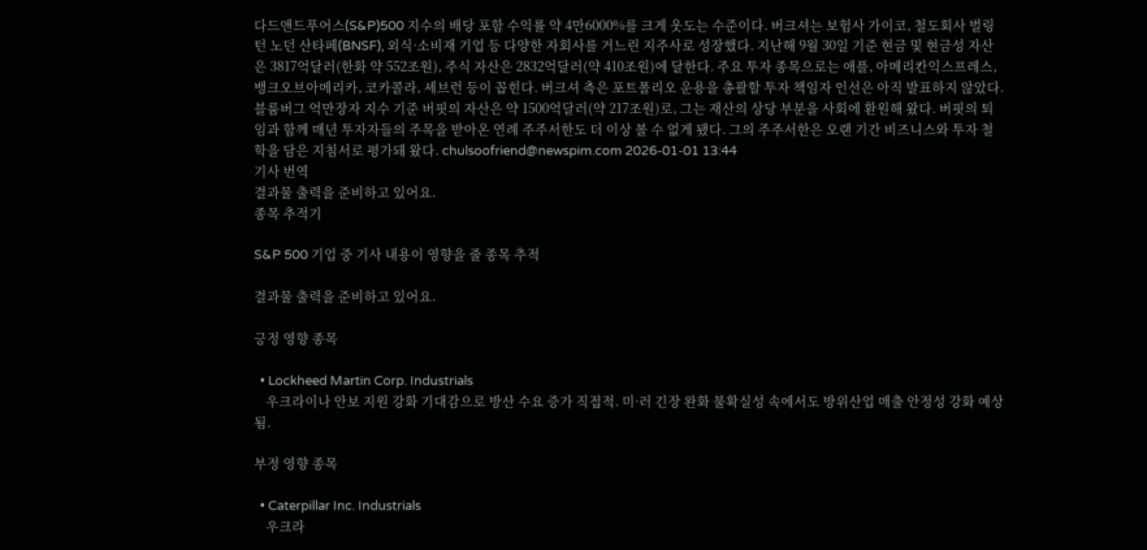다드앤드푸어스(S&P)500 지수의 배당 포함 수익률 약 4만6000%를 크게 웃도는 수준이다. 버크셔는 보험사 가이코, 철도회사 벌링턴 노던 산타페(BNSF), 외식·소비재 기업 등 다양한 자회사를 거느린 지주사로 성장했다. 지난해 9월 30일 기준 현금 및 현금성 자산은 3817억달러(한화 약 552조원), 주식 자산은 2832억달러(약 410조원)에 달한다. 주요 투자 종목으로는 애플, 아메리칸익스프레스, 뱅크오브아메리카, 코카콜라, 셰브런 등이 꼽힌다. 버크셔 측은 포트폴리오 운용을 총괄할 투자 책임자 인선은 아직 발표하지 않았다. 블룸버그 억만장자 지수 기준 버핏의 자산은 약 1500억달러(약 217조원)로, 그는 재산의 상당 부분을 사회에 환원해 왔다. 버핏의 퇴임과 함께 매년 투자자들의 주목을 받아온 연례 주주서한도 더 이상 볼 수 없게 됐다. 그의 주주서한은 오랜 기간 비즈니스와 투자 철학을 담은 지침서로 평가돼 왔다. chulsoofriend@newspim.com 2026-01-01 13:44
기사 번역
결과물 출력을 준비하고 있어요.
종목 추적기

S&P 500 기업 중 기사 내용이 영향을 줄 종목 추적

결과물 출력을 준비하고 있어요.

긍정 영향 종목

  • Lockheed Martin Corp. Industrials
    우크라이나 안보 지원 강화 기대감으로 방산 수요 증가 직접적. 미·러 긴장 완화 불확실성 속에서도 방위산업 매출 안정성 강화 예상됨.

부정 영향 종목

  • Caterpillar Inc. Industrials
    우크라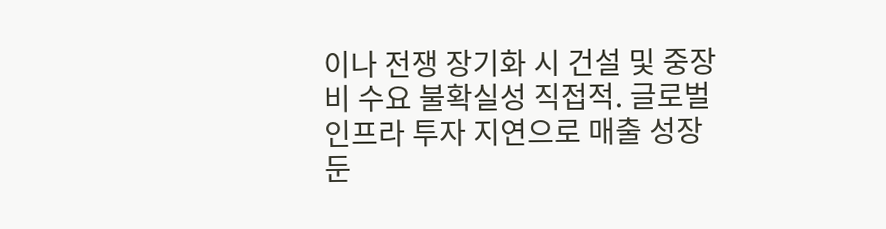이나 전쟁 장기화 시 건설 및 중장비 수요 불확실성 직접적. 글로벌 인프라 투자 지연으로 매출 성장 둔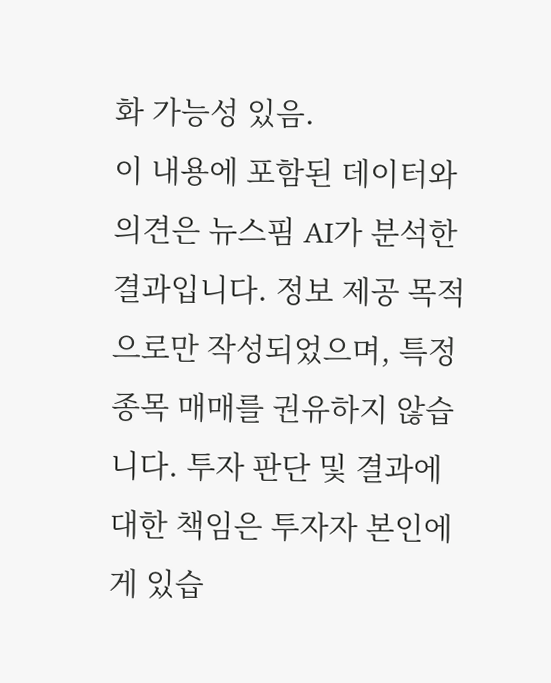화 가능성 있음.
이 내용에 포함된 데이터와 의견은 뉴스핌 AI가 분석한 결과입니다. 정보 제공 목적으로만 작성되었으며, 특정 종목 매매를 권유하지 않습니다. 투자 판단 및 결과에 대한 책임은 투자자 본인에게 있습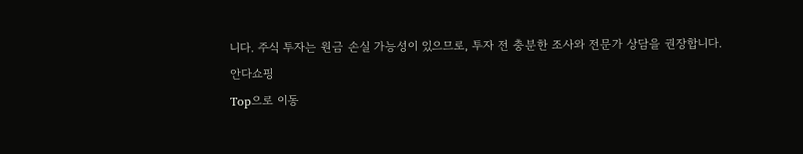니다. 주식 투자는 원금 손실 가능성이 있으므로, 투자 전 충분한 조사와 전문가 상담을 권장합니다.
안다쇼핑
Top으로 이동